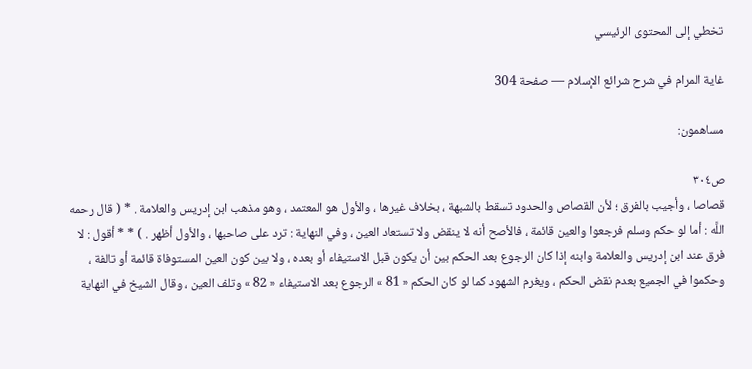تخطي إلى المحتوى الرئيسي

غاية المرام في شرح شرائع الإسلام — صفحة 304

مساهمون:

ص٣٠٤
قصاصا ، وأجيب بالفرق ؛ لأن القصاص والحدود تسقط بالشبهة ، بخلاف غيرها ، والأول هو المعتمد ، وهو مذهب ابن إدريس والعلامة . * ( قال رحمه اللَّه : أما لو حكم وسلم فرجعوا والعين قائمة ، فالأصح أنه لا ينقض ولا تستعاد العين ، وفي النهاية : ترد على صاحبها ، والأول أظهر . ) * * أقول : لا فرق عند ابن إدريس والعلامة وابنه إذا كان الرجوع بعد الحكم بين أن يكون قبل الاستيفاء أو بعده ، ولا بين كون العين المستوفاة قائمة أو تالفة ، وحكموا في الجميع بعدم نقض الحكم ، ويغرم الشهود كما لو كان الحكم « 81 » الرجوع بعد الاستيفاء « 82 » وتلف العين ، وقال الشيخ في النهاية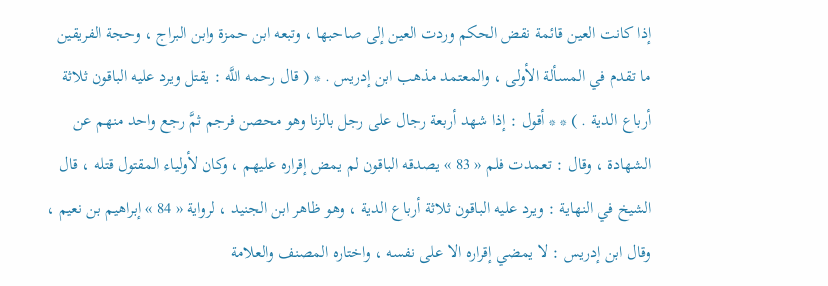إذا كانت العين قائمة نقض الحكم وردت العين إلى صاحبها ، وتبعه ابن حمزة وابن البراج ، وحجة الفريقين ما تقدم في المسألة الأولى ، والمعتمد مذهب ابن إدريس . * ( قال رحمه اللَّه : يقتل ويرد عليه الباقون ثلاثة أرباع الدية . ) * * أقول : إذا شهد أربعة رجال على رجل بالزنا وهو محصن فرجم ثمَّ رجع واحد منهم عن الشهادة ، وقال : تعمدت فلم « 83 » يصدقه الباقون لم يمض إقراره عليهم ، وكان لأولياء المقتول قتله ، قال الشيخ في النهاية : ويرد عليه الباقون ثلاثة أرباع الدية ، وهو ظاهر ابن الجنيد ، لرواية « 84 » إبراهيم بن نعيم ، وقال ابن إدريس : لا يمضي إقراره الا على نفسه ، واختاره المصنف والعلامة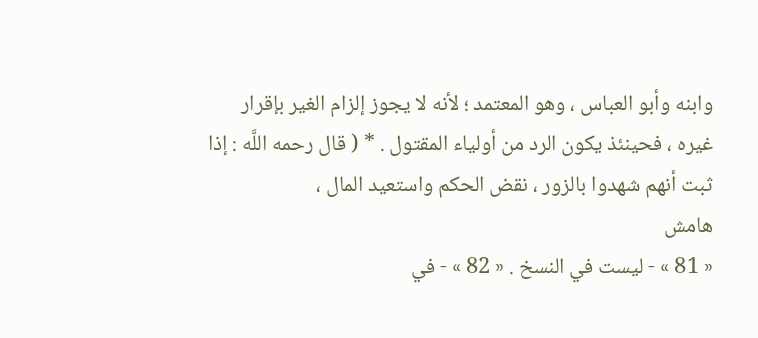وابنه وأبو العباس ، وهو المعتمد ؛ لأنه لا يجوز إلزام الغير بإقرار غيره ، فحينئذ يكون الرد من أولياء المقتول . * ( قال رحمه اللَّه : إذا ثبت أنهم شهدوا بالزور ، نقض الحكم واستعيد المال ،
هامش
« 81 » - ليست في النسخ . « 82 » - في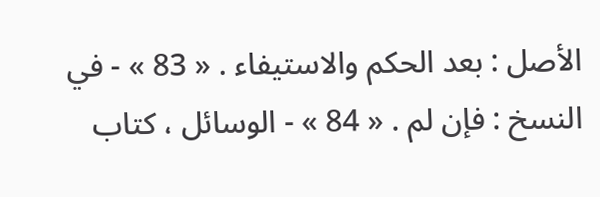الأصل : بعد الحكم والاستيفاء . « 83 » - في النسخ : فإن لم . « 84 » - الوسائل ، كتاب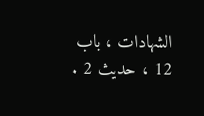الشهادات ، باب 12 ، حديث 2 .